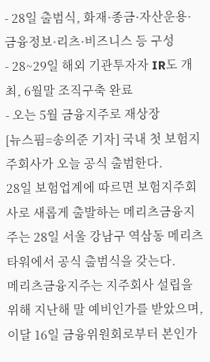- 28일 출범식, 화재·종금·자산운용·금융정보·리츠·비즈니스 등 구성
- 28~29일 해외 기관투자자 IR도 개최, 6월말 조직구축 완료
- 오는 5월 금융지주로 재상장
[뉴스핌=송의준 기자] 국내 첫 보험지주회사가 오늘 공식 출범한다.
28일 보험업계에 따르면 보험지주회사로 새롭게 출발하는 메리츠금융지주는 28일 서울 강남구 역삼동 메리츠타워에서 공식 출범식을 갖는다.
메리츠금융지주는 지주회사 설립을 위해 지난해 말 예비인가를 받았으며, 이달 16일 금융위원회로부터 본인가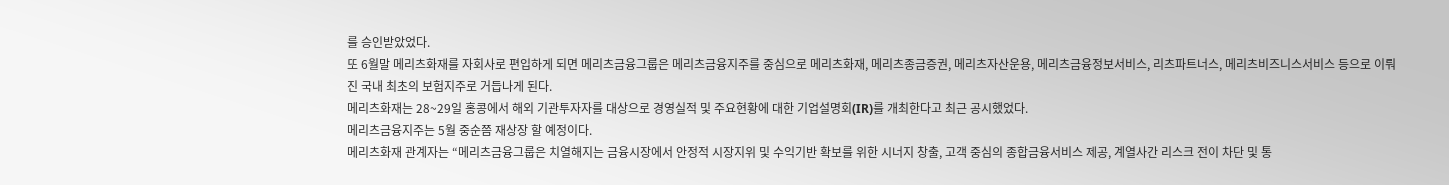를 승인받았었다.
또 6월말 메리츠화재를 자회사로 편입하게 되면 메리츠금융그룹은 메리츠금융지주를 중심으로 메리츠화재, 메리츠종금증권, 메리츠자산운용, 메리츠금융정보서비스, 리츠파트너스, 메리츠비즈니스서비스 등으로 이뤄진 국내 최초의 보험지주로 거듭나게 된다.
메리츠화재는 28~29일 홍콩에서 해외 기관투자자를 대상으로 경영실적 및 주요현황에 대한 기업설명회(IR)를 개최한다고 최근 공시했었다.
메리츠금융지주는 5월 중순쯤 재상장 할 예정이다.
메리츠화재 관계자는 “메리츠금융그룹은 치열해지는 금융시장에서 안정적 시장지위 및 수익기반 확보를 위한 시너지 창출, 고객 중심의 종합금융서비스 제공, 계열사간 리스크 전이 차단 및 통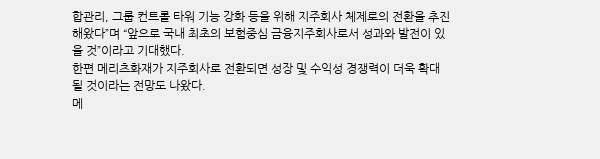합관리, 그룹 컨트롤 타워 기능 강화 등을 위해 지주회사 체제로의 전환을 추진해왔다”며 “앞으로 국내 최초의 보험중심 금융지주회사로서 성과와 발전이 있을 것”이라고 기대했다.
한편 메리츠화재가 지주회사로 전환되면 성장 및 수익성 경쟁력이 더욱 확대될 것이라는 전망도 나왔다.
메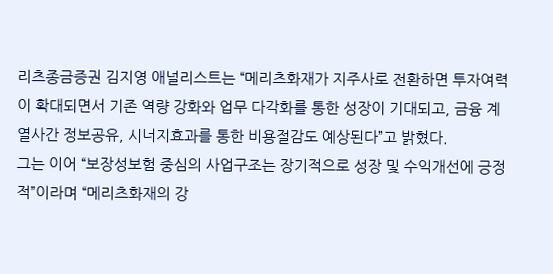리츠종금증권 김지영 애널리스트는 “메리츠화재가 지주사로 전환하면 투자여력이 확대되면서 기존 역량 강화와 업무 다각화를 통한 성장이 기대되고, 금융 계열사간 정보공유, 시너지효과를 통한 비용절감도 예상된다”고 밝혔다.
그는 이어 “보장성보험 중심의 사업구조는 장기적으로 성장 및 수익개선에 긍정적”이라며 “메리츠화재의 강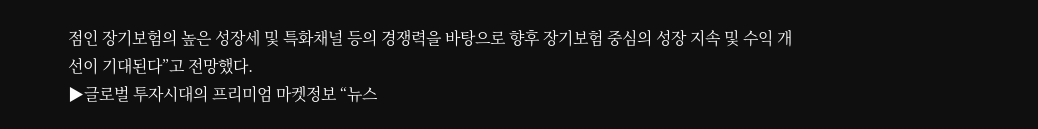점인 장기보험의 높은 성장세 및 특화채널 등의 경쟁력을 바탕으로 향후 장기보험 중심의 성장 지속 및 수익 개선이 기대된다”고 전망했다.
▶글로벌 투자시대의 프리미엄 마켓정보 “뉴스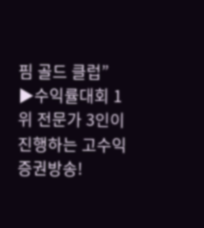핌 골드 클럽”
▶수익률대회 1위 전문가 3인이 진행하는 고수익 증권방송!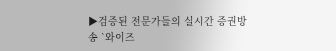▶검증된 전문가들의 실시간 증권방송 `와이즈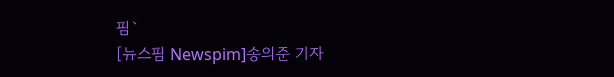핌`
[뉴스핌 Newspim]송의준 기자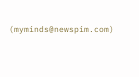(myminds@newspim.com)